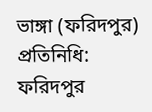ভাঙ্গা (ফরিদপুর) প্রতিনিধি: ফরিদপুর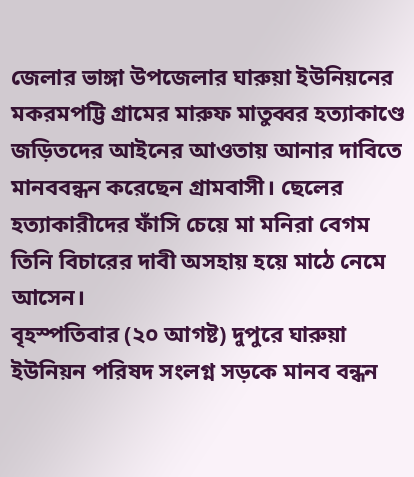জেলার ভাঙ্গা উপজেলার ঘারুয়া ইউনিয়নের মকরমপট্টি গ্রামের মারুফ মাতুব্বর হত্যাকাণ্ডে জড়িতদের আইনের আওতায় আনার দাবিতে মানববন্ধন করেছেন গ্রামবাসী। ছেলের হত্যাকারীদের ফাঁসি চেয়ে মা মনিরা বেগম তিনি বিচারের দাবী অসহায় হয়ে মাঠে নেমে আসেন।
বৃহস্পতিবার (২০ আগষ্ট) দুপুরে ঘারুয়া ইউনিয়ন পরিষদ সংলগ্ন সড়কে মানব বন্ধন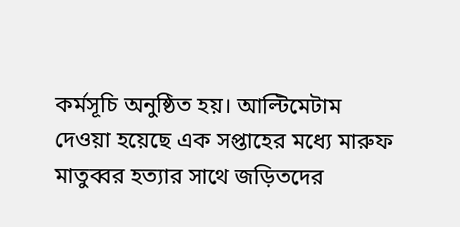কর্মসূচি অনুষ্ঠিত হয়। আল্টিমেটাম দেওয়া হয়েছে এক সপ্তাহের মধ্যে মারুফ মাতুব্বর হত্যার সাথে জড়িতদের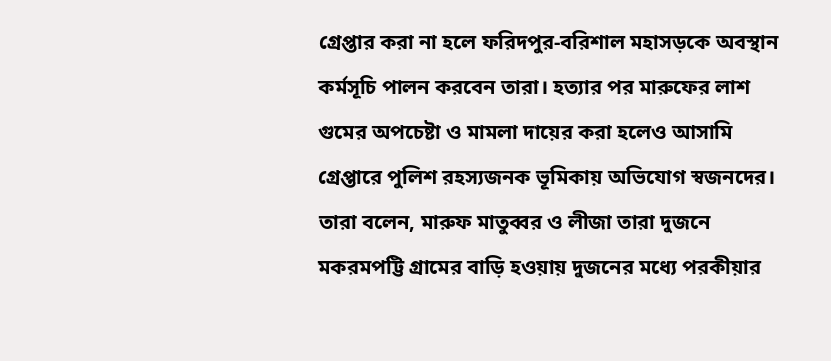গ্রেপ্তার করা না হলে ফরিদপুর-বরিশাল মহাসড়কে অবস্থান কর্মসূচি পালন করবেন তারা। হত্যার পর মারুফের লাশ গুমের অপচেষ্টা ও মামলা দায়ের করা হলেও আসামি গ্রেপ্তারে পুলিশ রহস্যজনক ভূমিকায় অভিযোগ স্বজনদের। তারা বলেন, মারুফ মাতুব্বর ও লীজা তারা দুজনে মকরমপট্টি গ্রামের বাড়ি হওয়ায় দুজনের মধ্যে পরকীয়ার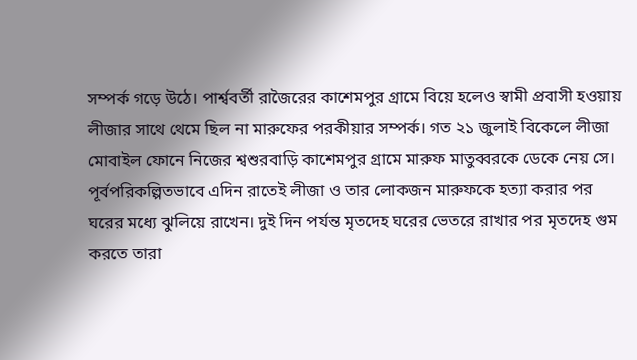সম্পর্ক গড়ে উঠে। পার্শ্ববর্তী রাজৈরের কাশেমপুর গ্রামে বিয়ে হলেও স্বামী প্রবাসী হওয়ায় লীজার সাথে থেমে ছিল না মারুফের পরকীয়ার সম্পর্ক। গত ২১ জুলাই বিকেলে লীজা মোবাইল ফোনে নিজের শ্বশুরবাড়ি কাশেমপুর গ্রামে মারুফ মাতুব্বরকে ডেকে নেয় সে।
পূর্বপরিকল্পিতভাবে এদিন রাতেই লীজা ও তার লোকজন মারুফকে হত্যা করার পর ঘরের মধ্যে ঝুলিয়ে রাখেন। দুই দিন পর্যন্ত মৃতদেহ ঘরের ভেতরে রাখার পর মৃতদেহ গুম করতে তারা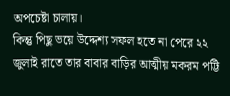অপচেষ্টা চালায়।
কিন্তু পিছু ভয়ে উদ্দেশ্য সফল হতে না পেরে ২২ জুলাই রাতে তার বাবার বাড়ির আত্মীয় মকরম পট্টি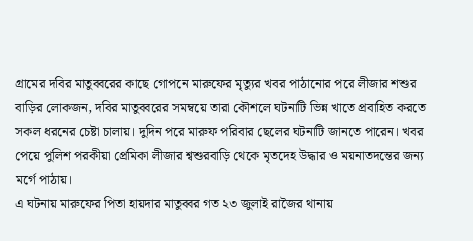গ্রামের দবির মাতুব্বরের কাছে গোপনে মারুফের মৃত্যুর খবর পাঠানোর পরে লীজার শশুর বাড়ির লোকজন, দবির মাতুব্বরের সমম্বয়ে তারা কৌশলে ঘটনাটি ভিন্ন খাতে প্রবাহিত করতে সকল ধরনের চেষ্টা চালায়। দুদিন পরে মারুফ পরিবার ছেলের ঘটনাটি জানতে পারেন। খবর পেয়ে পুলিশ পরকীয়া প্রেমিকা লীজার শ্বশুরবাড়ি থেকে মৃতদেহ উদ্ধার ও ময়নাতদন্তের জন্য মর্গে পাঠায়।
এ ঘটনায় মারুফের পিতা হায়দার মাতুব্বর গত ২৩ জুলাই রাজৈর থানায়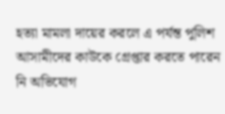হত্যা মামলা দায়ের করলে এ পর্যন্ত পুলিশ আসামীদের কাউকে গ্রেপ্তার করতে পারেন নি অভিযোগ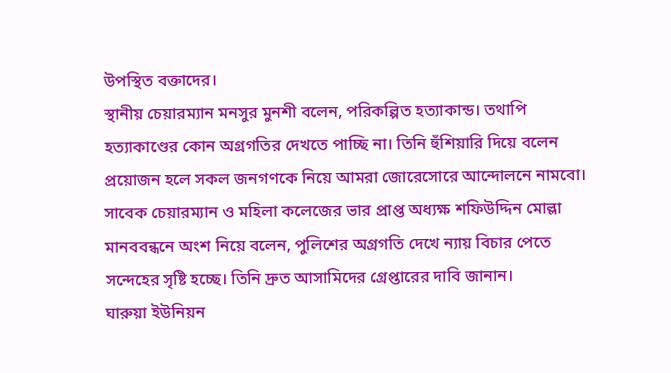উপস্থিত বক্তাদের।
স্থানীয় চেয়ারম্যান মনসুর মুনশী বলেন, পরিকল্পিত হত্যাকান্ড। তথাপি হত্যাকাণ্ডের কোন অগ্রগতির দেখতে পাচ্ছি না। তিনি হুঁশিয়ারি দিয়ে বলেন প্রয়োজন হলে সকল জনগণকে নিয়ে আমরা জোরেসোরে আন্দোলনে নামবো।
সাবেক চেয়ারম্যান ও মহিলা কলেজের ভার প্রাপ্ত অধ্যক্ষ শফিউদ্দিন মোল্লা মানববন্ধনে অংশ নিয়ে বলেন, পুলিশের অগ্রগতি দেখে ন্যায় বিচার পেতে সন্দেহের সৃষ্টি হচ্ছে। তিনি দ্রুত আসামিদের গ্রেপ্তারের দাবি জানান।
ঘারুয়া ইউনিয়ন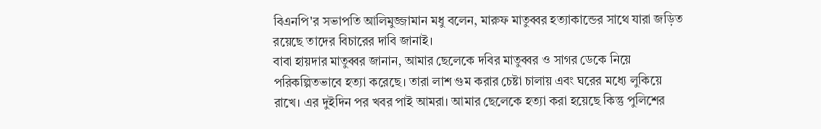বিএনপি'র সভাপতি আলিমুজ্জামান মধু বলেন, মারুফ মাতুব্বর হত্যাকান্ডের সাথে যারা জড়িত রয়েছে তাদের বিচারের দাবি জানাই।
বাবা হায়দার মাতুব্বর জানান, আমার ছেলেকে দবির মাতুব্বর ও সাগর ডেকে নিয়ে পরিকল্পিতভাবে হত্যা করেছে। তারা লাশ গুম করার চেষ্টা চালায় এবং ঘরের মধ্যে লুকিয়ে রাখে। এর দুইদিন পর খবর পাই আমরা। আমার ছেলেকে হত্যা করা হয়েছে কিন্তু পুলিশের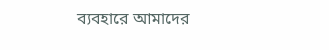ব্যবহারে আমাদের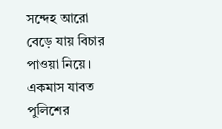সন্দেহ আরো বেড়ে যায় বিচার পাওয়া নিয়ে। একমাস যাবত পুলিশের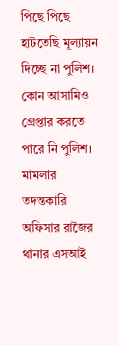পিছে পিছে হাটতেছি মূল্যায়ন দিচ্ছে না পুলিশ। কোন আসামিও গ্রেপ্তার করতে পারে নি পুলিশ।
মামলার তদন্তকারি অফিসার রাজৈর থানার এসআই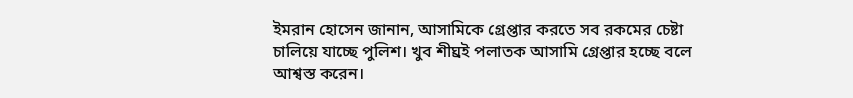ইমরান হোসেন জানান, আসামিকে গ্রেপ্তার করতে সব রকমের চেষ্টা চালিয়ে যাচ্ছে পুলিশ। খুব শীঘ্রই পলাতক আসামি গ্রেপ্তার হচ্ছে বলে আশ্বস্ত করেন।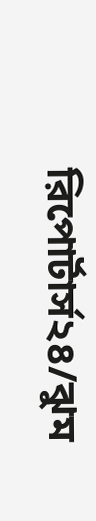রিপোর্টার্স২৪/ঝুম